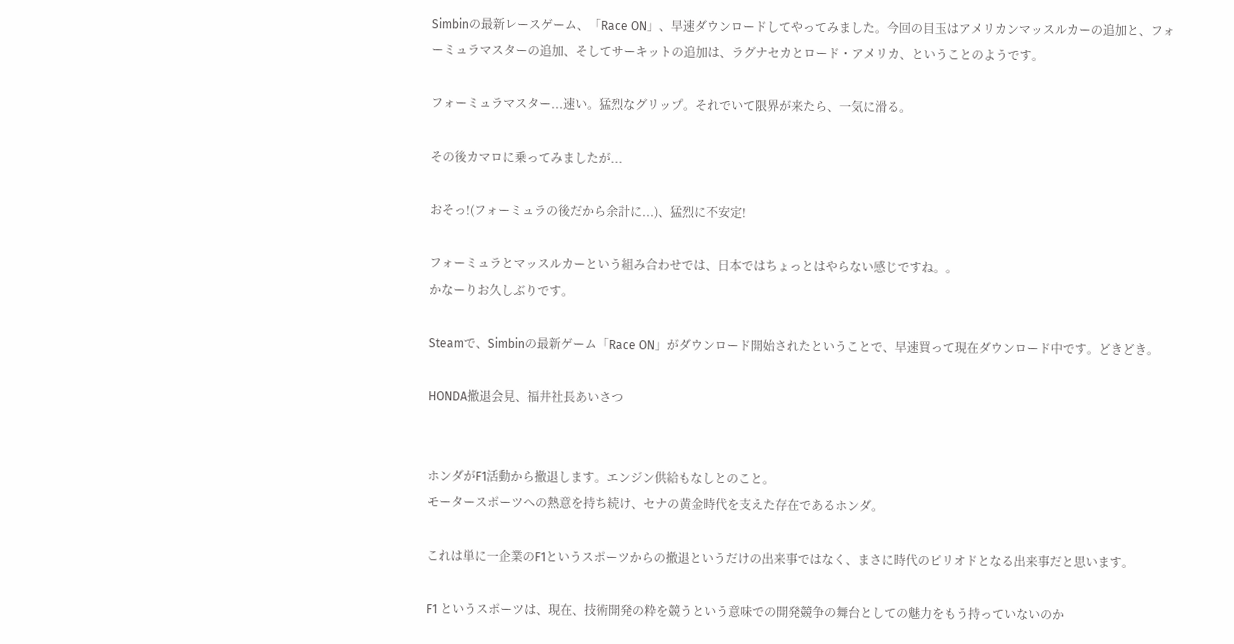Simbinの最新レースゲーム、「Race ON」、早速ダウンロードしてやってみました。今回の目玉はアメリカンマッスルカーの追加と、フォーミュラマスターの追加、そしてサーキットの追加は、ラグナセカとロード・アメリカ、ということのようです。

フォーミュラマスター...速い。猛烈なグリップ。それでいて限界が来たら、一気に滑る。

その後カマロに乗ってみましたが...

おそっ!(フォーミュラの後だから余計に...)、猛烈に不安定!

フォーミュラとマッスルカーという組み合わせでは、日本ではちょっとはやらない感じですね。。
かなーりお久しぶりです。

Steamで、Simbinの最新ゲーム「Race ON」がダウンロード開始されたということで、早速買って現在ダウンロード中です。どきどき。

HONDA撤退会見、福井社長あいさつ


ホンダがF1活動から撤退します。エンジン供給もなしとのこと。
モータースポーツへの熱意を持ち続け、セナの黄金時代を支えた存在であるホンダ。

これは単に一企業のF1というスポーツからの撤退というだけの出来事ではなく、まさに時代のピリオドとなる出来事だと思います。

F1 というスポーツは、現在、技術開発の粋を競うという意味での開発競争の舞台としての魅力をもう持っていないのか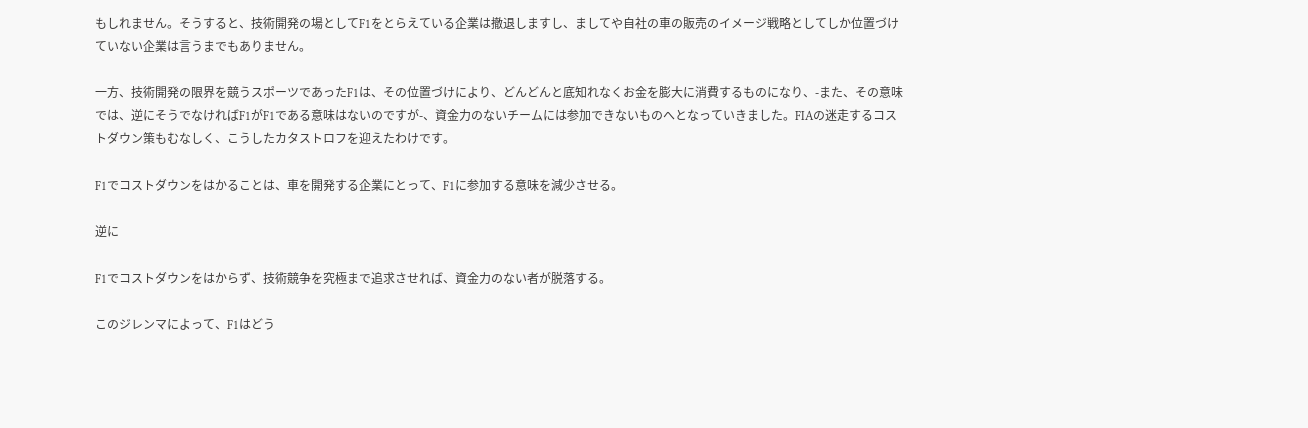もしれません。そうすると、技術開発の場としてF1をとらえている企業は撤退しますし、ましてや自社の車の販売のイメージ戦略としてしか位置づけていない企業は言うまでもありません。

一方、技術開発の限界を競うスポーツであったF1は、その位置づけにより、どんどんと底知れなくお金を膨大に消費するものになり、-また、その意味では、逆にそうでなければF1がF1である意味はないのですが-、資金力のないチームには参加できないものへとなっていきました。FIAの迷走するコストダウン策もむなしく、こうしたカタストロフを迎えたわけです。

F1でコストダウンをはかることは、車を開発する企業にとって、F1に参加する意味を減少させる。

逆に

F1でコストダウンをはからず、技術競争を究極まで追求させれば、資金力のない者が脱落する。

このジレンマによって、F1はどう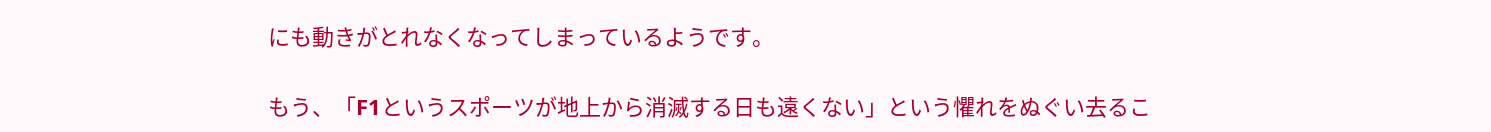にも動きがとれなくなってしまっているようです。

もう、「F1というスポーツが地上から消滅する日も遠くない」という懼れをぬぐい去るこ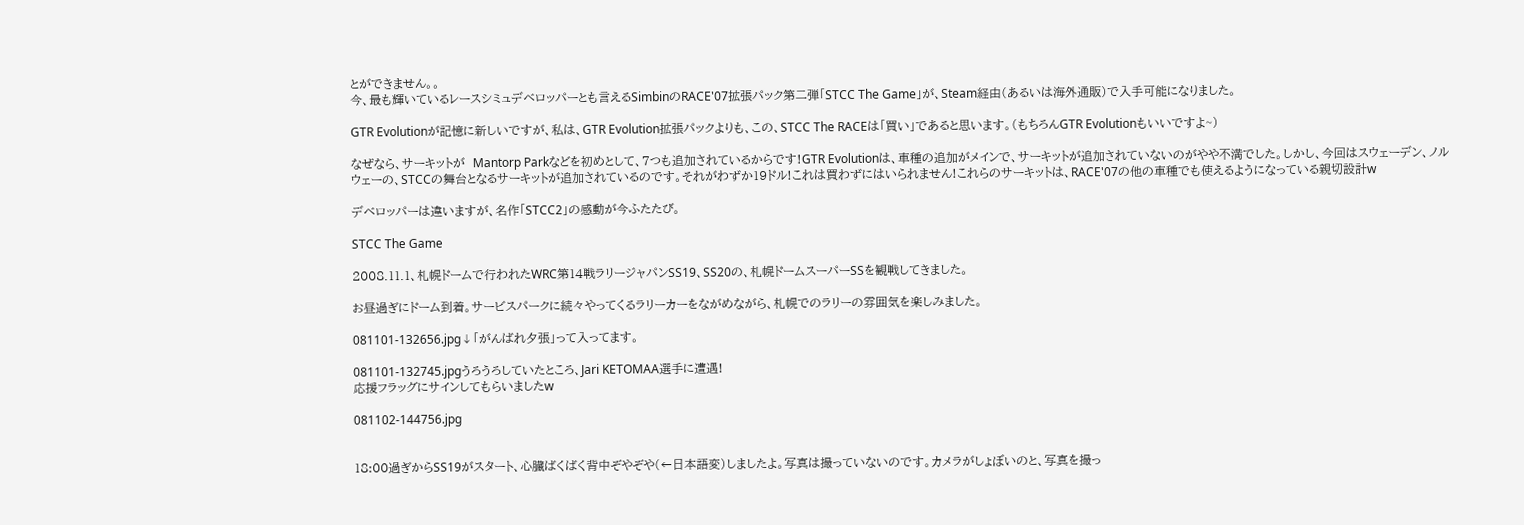とができません。。
今、最も輝いているレースシミュデベロッパーとも言えるSimbinのRACE'07拡張パック第二弾「STCC The Game」が、Steam経由(あるいは海外通販)で入手可能になりました。

GTR Evolutionが記憶に新しいですが、私は、GTR Evolution拡張パックよりも、この、STCC The RACEは「買い」であると思います。(もちろんGTR Evolutionもいいですよ~)

なぜなら、サーキットが  Mantorp Parkなどを初めとして、7つも追加されているからです!GTR Evolutionは、車種の追加がメインで、サーキットが追加されていないのがやや不満でした。しかし、今回はスウェーデン、ノルウェーの、STCCの舞台となるサーキットが追加されているのです。それがわずか19ドル!これは買わずにはいられません!これらのサーキットは、RACE'07の他の車種でも使えるようになっている親切設計w

デベロッパーは違いますが、名作「STCC2」の感動が今ふたたび。

STCC The Game

2008.11.1、札幌ドームで行われたWRC第14戦ラリージャパンSS19、SS20の、札幌ドームスーパーSSを観戦してきました。

お昼過ぎにドーム到着。サービスパークに続々やってくるラリーカーをながめながら、札幌でのラリーの雰囲気を楽しみました。

081101-132656.jpg↓「がんばれ夕張」って入ってます。

081101-132745.jpgうろうろしていたところ、Jari KETOMAA選手に遭遇!
応援フラッグにサインしてもらいましたw

081102-144756.jpg


18:00過ぎからSS19がスタート、心臓ばくばく背中ぞやぞや(←日本語変)しましたよ。写真は撮っていないのです。カメラがしょぼいのと、写真を撮っ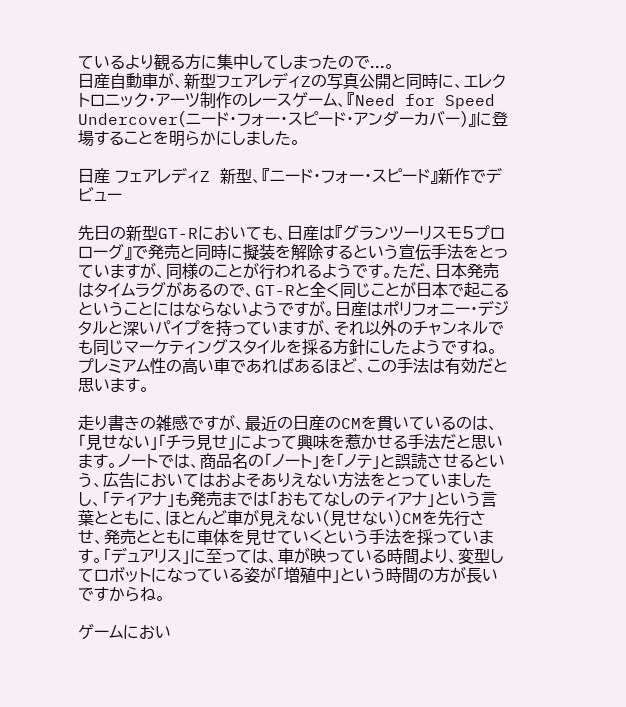ているより観る方に集中してしまったので...。
日産自動車が、新型フェアレディZの写真公開と同時に、エレクトロニック・アーツ制作のレースゲーム、『Need for Speed Undercover(ニード・フォー・スピード・アンダーカバー)』に登場することを明らかにしました。

日産 フェアレディZ 新型、『ニード・フォー・スピード』新作でデビュー

先日の新型GT-Rにおいても、日産は『グランツーリスモ5プロローグ』で発売と同時に擬装を解除するという宣伝手法をとっていますが、同様のことが行われるようです。ただ、日本発売はタイムラグがあるので、GT-Rと全く同じことが日本で起こるということにはならないようですが。日産はポリフォニー・デジタルと深いパイプを持っていますが、それ以外のチャンネルでも同じマーケティングスタイルを採る方針にしたようですね。プレミアム性の高い車であればあるほど、この手法は有効だと思います。

走り書きの雑感ですが、最近の日産のCMを貫いているのは、「見せない」「チラ見せ」によって興味を惹かせる手法だと思います。ノートでは、商品名の「ノート」を「ノテ」と誤読させるという、広告においてはおよそありえない方法をとっていましたし、「ティアナ」も発売までは「おもてなしのティアナ」という言葉とともに、ほとんど車が見えない(見せない)CMを先行させ、発売とともに車体を見せていくという手法を採っています。「デュアリス」に至っては、車が映っている時間より、変型してロボットになっている姿が「増殖中」という時間の方が長いですからね。

ゲームにおい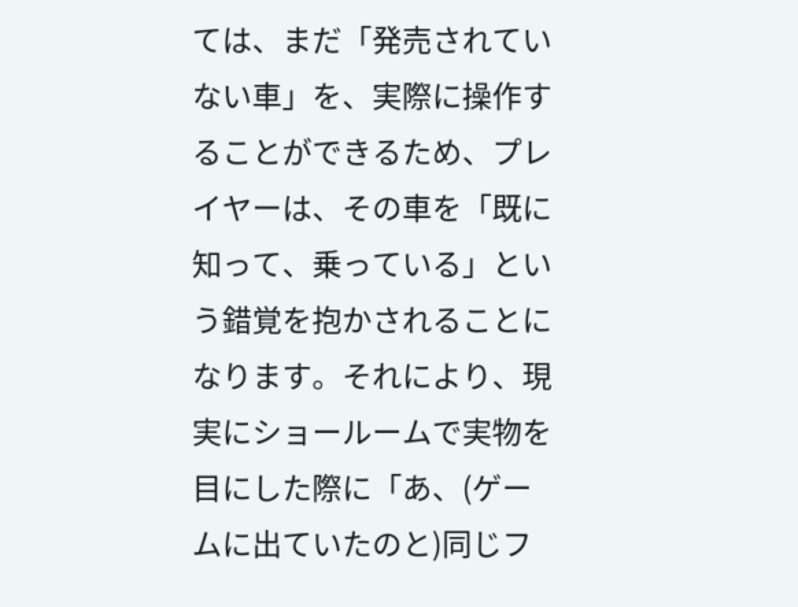ては、まだ「発売されていない車」を、実際に操作することができるため、プレイヤーは、その車を「既に知って、乗っている」という錯覚を抱かされることになります。それにより、現実にショールームで実物を目にした際に「あ、(ゲームに出ていたのと)同じフ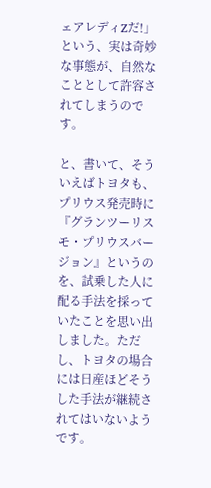ェアレディZだ!」という、実は奇妙な事態が、自然なこととして許容されてしまうのです。

と、書いて、そういえばトヨタも、プリウス発売時に『グランツーリスモ・プリウスバージョン』というのを、試乗した人に配る手法を採っていたことを思い出しました。ただし、トヨタの場合には日産ほどそうした手法が継続されてはいないようです。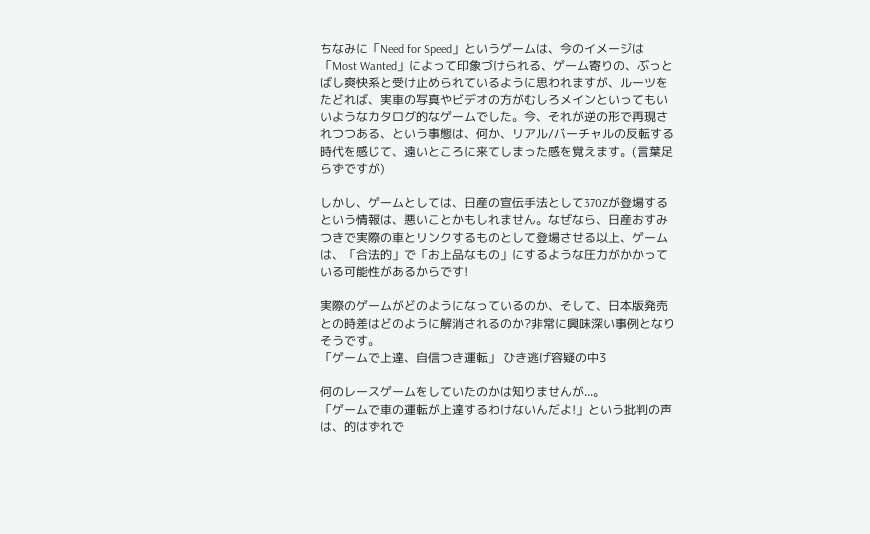ちなみに「Need for Speed」というゲームは、今のイメージは「Most Wanted」によって印象づけられる、ゲーム寄りの、ぶっとばし爽快系と受け止められているように思われますが、ルーツをたどれば、実車の写真やビデオの方がむしろメインといってもいいようなカタログ的なゲームでした。今、それが逆の形で再現されつつある、という事態は、何か、リアル/バーチャルの反転する時代を感じて、遠いところに来てしまった感を覚えます。(言葉足らずですが)

しかし、ゲームとしては、日産の宣伝手法として370Zが登場するという情報は、悪いことかもしれません。なぜなら、日産おすみつきで実際の車とリンクするものとして登場させる以上、ゲームは、「合法的」で「お上品なもの」にするような圧力がかかっている可能性があるからです!

実際のゲームがどのようになっているのか、そして、日本版発売との時差はどのように解消されるのか?非常に興味深い事例となりそうです。
「ゲームで上達、自信つき運転」 ひき逃げ容疑の中3

何のレースゲームをしていたのかは知りませんが...。
「ゲームで車の運転が上達するわけないんだよ!」という批判の声は、的はずれで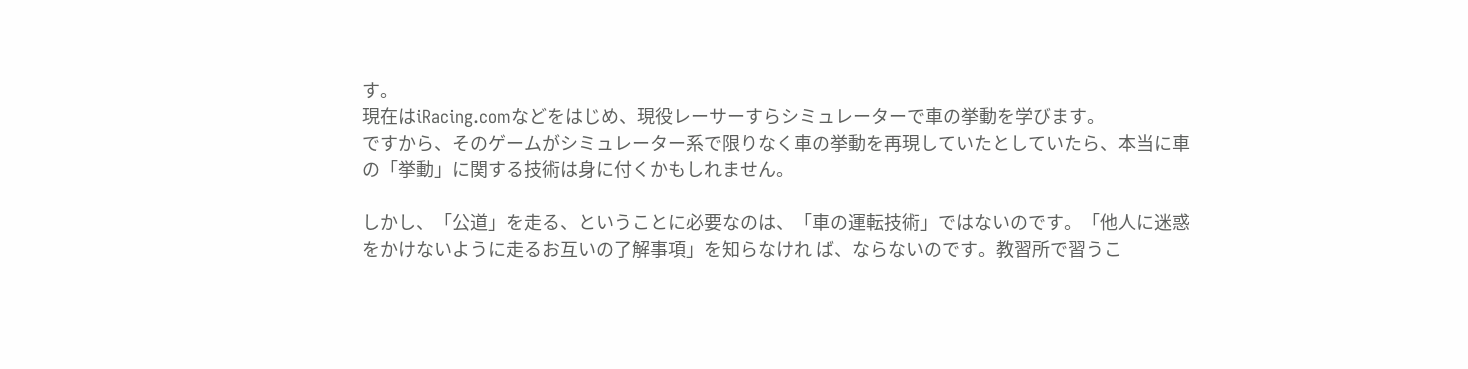す。
現在はiRacing.comなどをはじめ、現役レーサーすらシミュレーターで車の挙動を学びます。
ですから、そのゲームがシミュレーター系で限りなく車の挙動を再現していたとしていたら、本当に車の「挙動」に関する技術は身に付くかもしれません。

しかし、「公道」を走る、ということに必要なのは、「車の運転技術」ではないのです。「他人に迷惑をかけないように走るお互いの了解事項」を知らなけれ ば、ならないのです。教習所で習うこ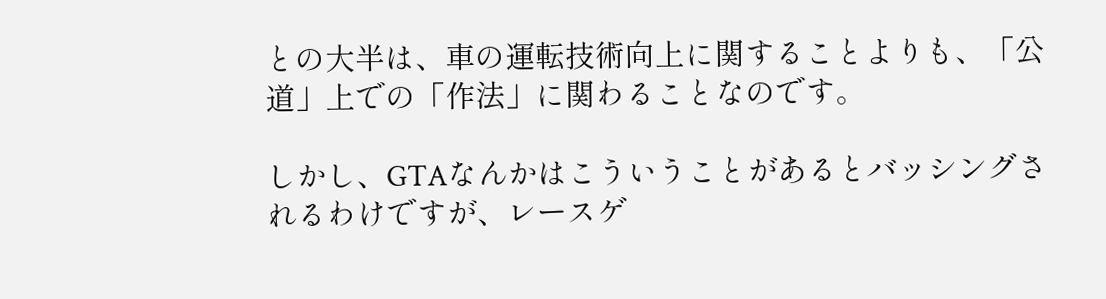との大半は、車の運転技術向上に関することよりも、「公道」上での「作法」に関わることなのです。

しかし、GTAなんかはこういうことがあるとバッシングされるわけですが、レースゲ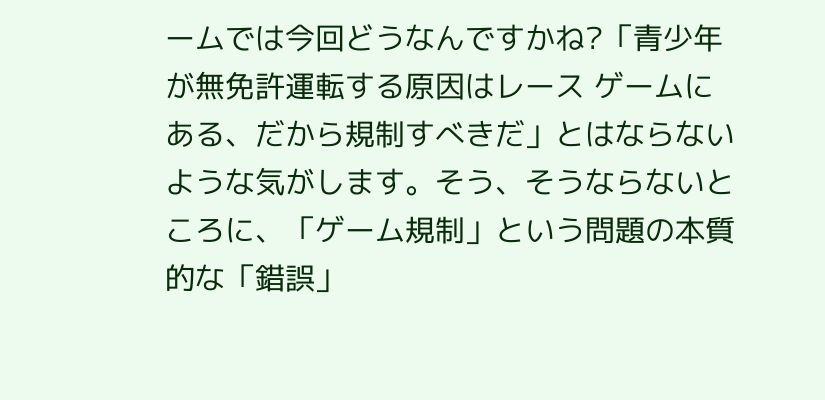ームでは今回どうなんですかね?「青少年が無免許運転する原因はレース ゲームにある、だから規制すべきだ」とはならないような気がします。そう、そうならないところに、「ゲーム規制」という問題の本質的な「錯誤」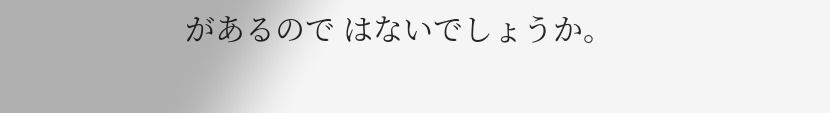があるので はないでしょうか。